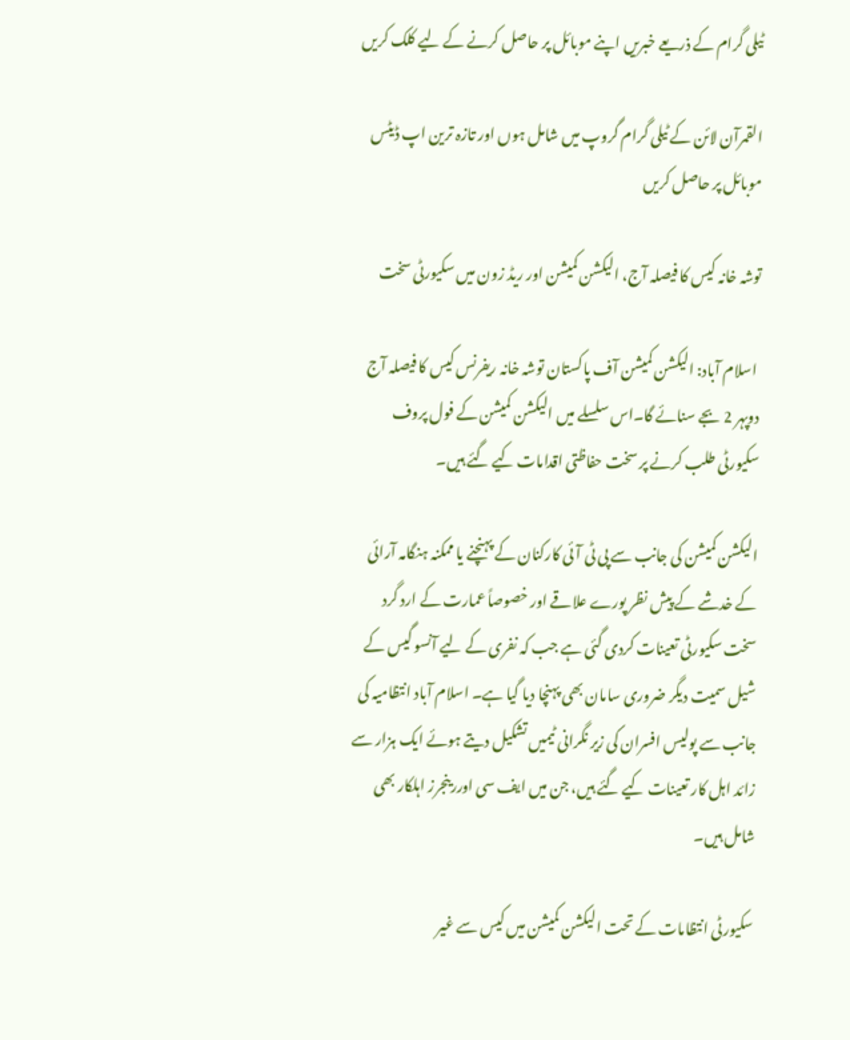ٹیلی گرام کے ذریعے خبریں اپنے موبائل پر حاصل کرنے کے لیے کلک کریں

القمرآن لائن کے ٹیلی گرام گروپ میں شامل ہوں اور تازہ ترین اپ ڈیٹس موبائل پر حاصل کریں

توشہ خانہ کیس کا فیصلہ آج، الیکشن کمیشن اور ریڈ زون میں سکیورٹی سخت

 اسلام آباد: الیکشن کمیشن آف پاکستان توشہ خانہ ریفرنس کیس کا فیصلہ آج دوپہر 2 بجے سنائے گا۔اس سلسلے میں الیکشن کمیشن کے فول پروف سکیورٹی طلب کرنے پر سخت حفاظتی اقدامات کیے گئے ہیں۔

الیکشن کمیشن کی جانب سے پی ٹی آئی کارکنان کے پہنچنے یا ممکنہ ہنگامہ آرائی کے خدشے کے پیش نظر پورے علاقے اور خصوصاً عمارت کے ارد گرد سخت سکیورٹی تعینات کردی گئی ہے جب کہ نفری کے لیے آنسو گیس کے شیل سمیت دیگر ضروری سامان بھی پہنچا دیا گیا ہے۔ اسلام آباد انتظامیہ کی جانب سے پولیس افسران کی زیر نگرانی ٹیمیں تشکیل دیتے ہوئے ایک ہزار سے زائد اہل کار تعینات کیے گئے ہیں، جن میں ایف سی اوررینجرز اہلکار بھی  شامل ہیں۔

سکیورٹی انتظامات کے تحت الیکشن کمیشن میں کیس سے غیر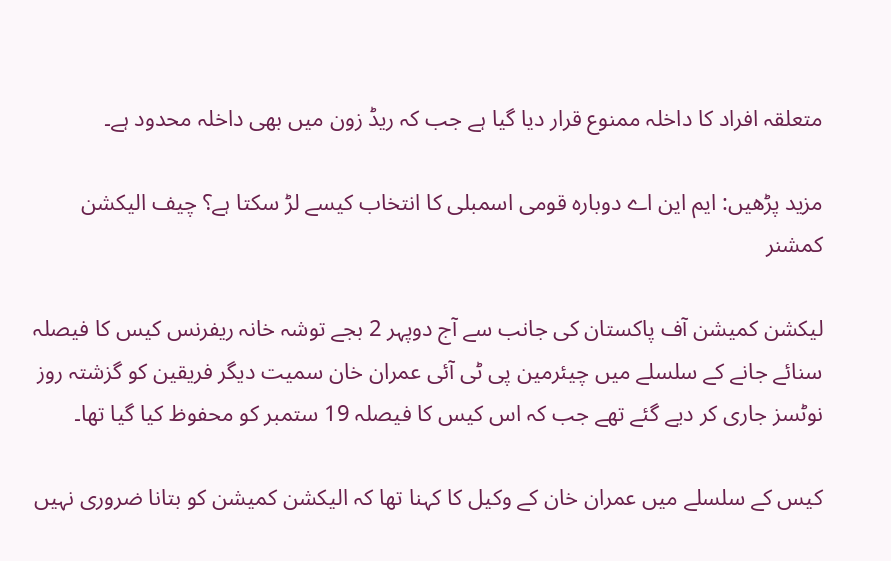متعلقہ افراد کا داخلہ ممنوع قرار دیا گیا ہے جب کہ ریڈ زون میں بھی داخلہ محدود ہے۔

مزید پڑھیں: ایم این اے دوبارہ قومی اسمبلی کا انتخاب کیسے لڑ سکتا ہے؟ چیف الیکشن کمشنر

لیکشن کمیشن آف پاکستان کی جانب سے آج دوپہر 2 بجے توشہ خانہ ریفرنس کیس کا فیصلہ سنائے جانے کے سلسلے میں چیئرمین پی ٹی آئی عمران خان سمیت دیگر فریقین کو گزشتہ روز نوٹسز جاری کر دیے گئے تھے جب کہ اس کیس کا فیصلہ 19 ستمبر کو محفوظ کیا گیا تھا۔

کیس کے سلسلے میں عمران خان کے وکیل کا کہنا تھا کہ الیکشن کمیشن کو بتانا ضروری نہیں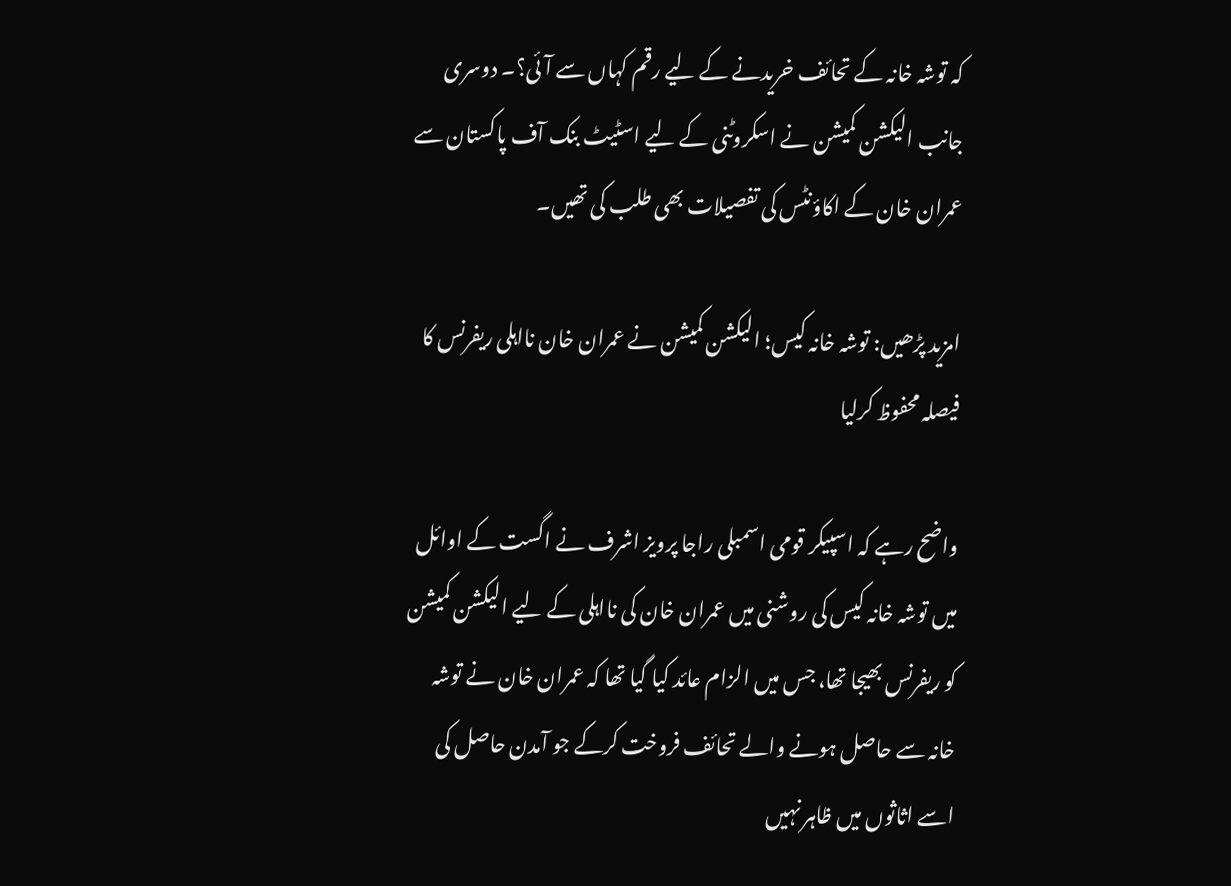کہ توشہ خانہ کے تحائف خریدنے کے لیے رقم کہاں سے آئی؟۔ دوسری جانب الیکشن کمیشن نے اسکروٹنی کے لیے اسٹیٹ بنک آف پاکستان سے عمران خان کے اکاؤنٹس کی تفصیلات بھی طلب کی تھیں۔

امزید پڑھیں: توشہ خانہ کیس؛ الیکشن کمیشن نے عمران خان نااہلی ریفرنس کا فیصلہ محفوظ کرلیا

واضح رہے کہ اسپیکر قومی اسمبلی راجا پرویز اشرف نے اگست کے اوائل میں توشہ خانہ کیس کی روشنی میں عمران خان کی نااہلی کے لیے الیکشن کمیشن کو ریفرنس بھیجا تھا، جس میں الزام عائد کیا گیا تھا کہ عمران خان نے توشہ خانہ سے حاصل ہونے والے تحائف فروخت کرکے جو آمدن حاصل کی اسے اثاثوں میں ظاہر نہیں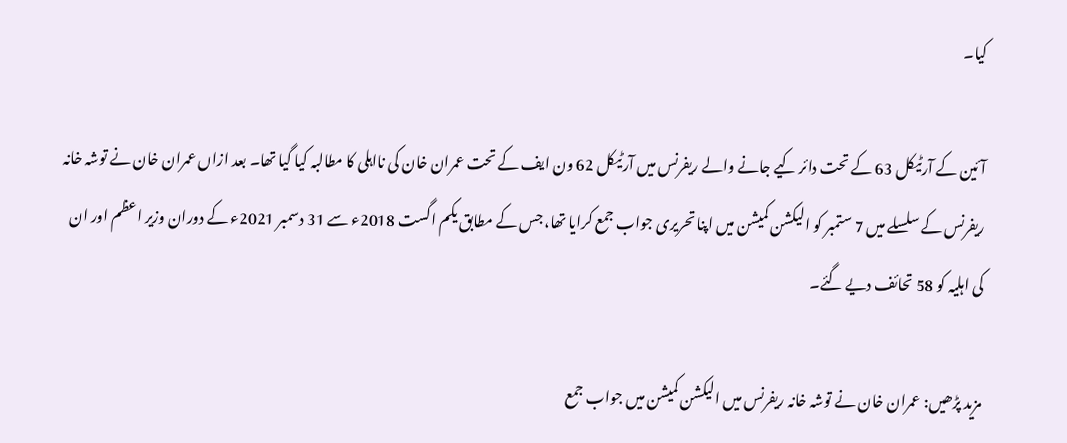کیا۔

آئین کے آرٹیکل 63 کے تحت دائر کیے جانے والے ریفرنس میں آرٹیکل 62 ون ایف کے تحت عمران خان کی نااہلی کا مطالبہ کیا گیا تھا۔ بعد ازاں عمران خان نے توشہ خانہ ریفرنس کے سلسلے میں 7 ستمبر کو الیکشن کمیشن میں اپنا تحریری جواب جمع کرایا تھا، جس کے مطابق یکم اگست 2018ء سے 31 دسمبر 2021ء کے دوران وزیر اعظم اور ان کی اہلیہ کو 58 تحائف دیے گئے۔

مزید پڑھیں: عمران خان نے توشہ خانہ ریفرنس میں الیکشن کمیشن میں جواب جمع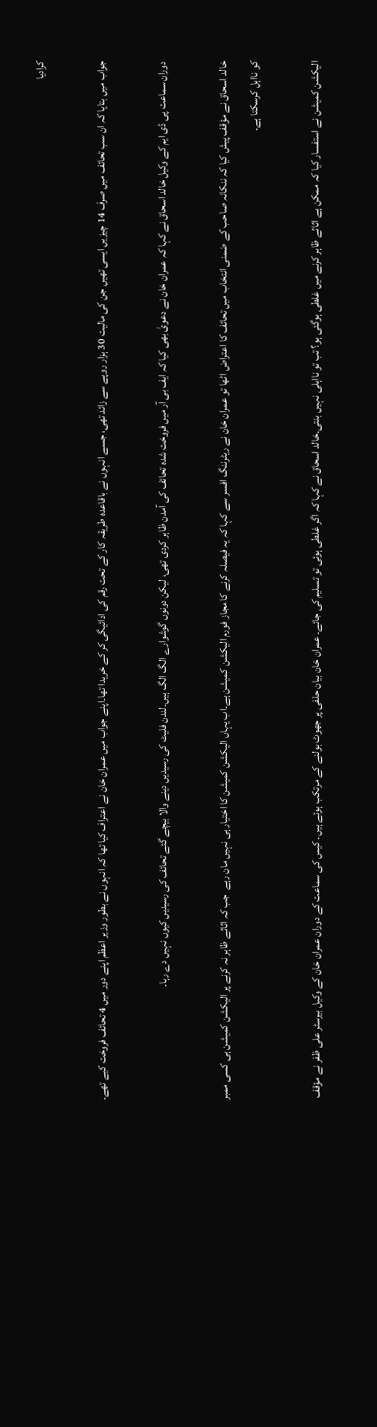کرادیا

جواب میں بتایا کہ ان سب تحائف میں صرف 14 چیزیں ایسی تھیں جن کی مالیت 30 ہزار روپے سے زائد تھی، جسے انہوں نے باقاعدہ طریقہ کار کے تحت رقم کی ادائیگی کر کے خریدا تھا۔اپنے جواب میں عمران خان نے اعتراف کیا تھا کہ انہوں نے بطور وزیر اعظم اپنے دور میں 4 تحائف فروخت کیے تھے۔

دوران سماعت پی ڈی ایم کے وکیل خالد اسحاق نے کہا کہ عمران خان نے دعویٰ بھی کیا کہ ایف بی آر میں فروخت شدہ تحائف کی آمدن ظاہر کردی تھی، لیکن دونوں گوشوارے الگ الگ ہیں۔لندن فلیٹ کی رسیدیں دینے والا بیچے گئے تحائف کی رسیدیں کیوں نہیں دے رہا۔

خالد اسحاق نے مؤقف پیش کیا کہ ننکانہ صاحب کے ضمنی انتخاب میں تحائف کا اعتراض اٹھا تو عمران خان نے ریٹرننگ افسر سے کہا کہ یہ فیصلہ کرنے کا مجاز فورم الیکشن کمیشن ہے۔اب یہاں الیکشن کمیشن کا اختیار ہی نہیں مان رہے  جب کہ اثاثے ظاہر نہ کرنے پر الیکشن کمیشن ہی کسی ممبر کو نااہل کرسکتا ہے۔

الیکشن کمیشن نے استفسار کیا کہ ممکن ہے اثاثے ظاہر کرنے میں غلطی ہوگئی ہو؟ تب تو نااہلی نہیں بنتی۔خالد اسحاق نے کہا کہ اگر غلطی ہوئی تو تسلیم کی جائے۔ عمران خان بیان حلفی پر جھوٹ بولنے کے مرتکب ہوئے ہیں۔ کیس کی سماعت کے دوران عمران خان کے وکیل بیرسٹر علی ظفر نے مؤقف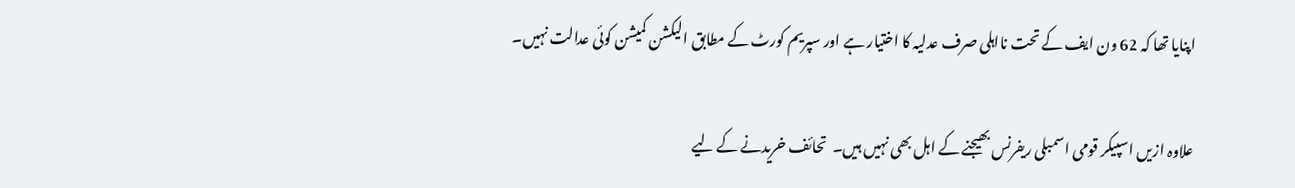اپنایا تھا کہ 62 ون ایف کے تحت نااہلی صرف عدلیہ کا اختیار ہے اور سپریم کورٹ کے مطابق الیکشن کمیشن کوئی عدالت نہیں۔

علاوہ ازیں اسپیکر قومی اسمبلی ریفرنس بھیجنے کے اہل بھی نہیں ہیں۔  تحائف خریدنے کے لیے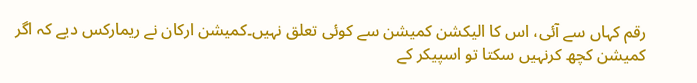رقم کہاں سے آئی، اس کا الیکشن کمیشن سے کوئی تعلق نہیں۔کمیشن ارکان نے ریمارکس دیے کہ اگر کمیشن کچھ کرنہیں سکتا تو اسپیکر کے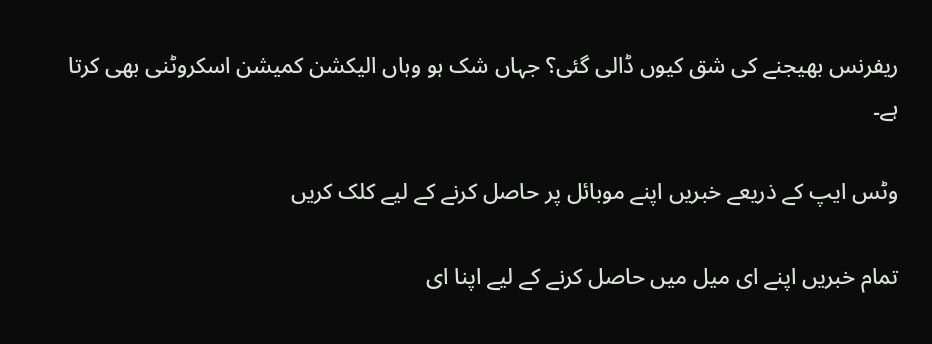ریفرنس بھیجنے کی شق کیوں ڈالی گئی؟ جہاں شک ہو وہاں الیکشن کمیشن اسکروٹنی بھی کرتا ہے۔

وٹس ایپ کے ذریعے خبریں اپنے موبائل پر حاصل کرنے کے لیے کلک کریں

تمام خبریں اپنے ای میل میں حاصل کرنے کے لیے اپنا ای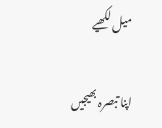میل لکھیے

اپنا تبصرہ بھیجیں